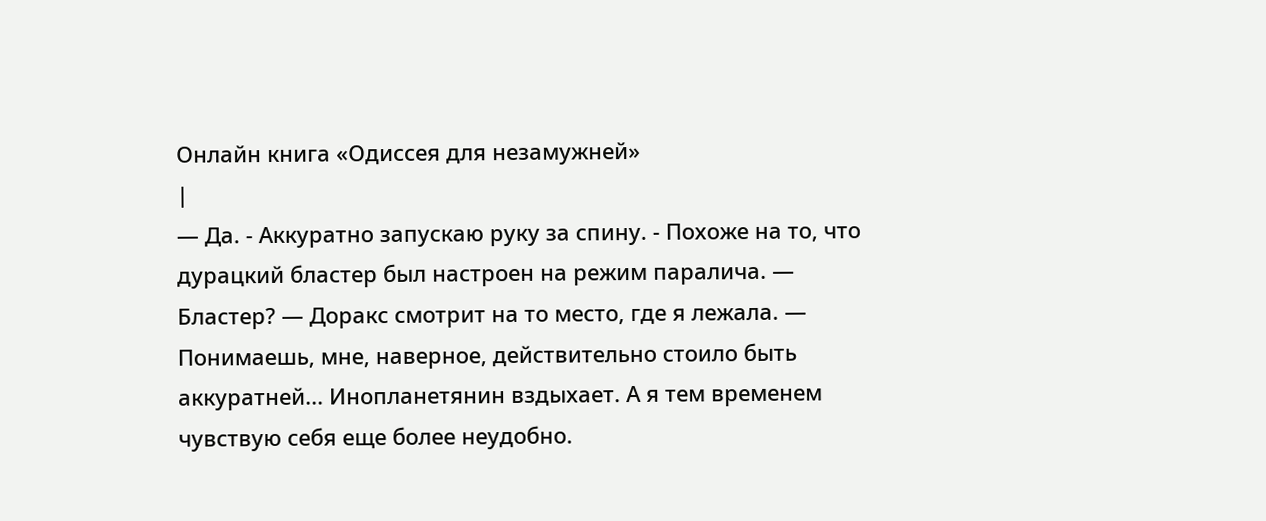Онлайн книга «Одиссея для незамужней»
|
— Да. - Аккуратно запускаю руку за спину. - Похоже на то, что дурацкий бластер был настроен на режим паралича. — Бластер? — Доракс смотрит на то место, где я лежала. — Понимаешь, мне, наверное, действительно стоило быть аккуратней... Инопланетянин вздыхает. А я тем временем чувствую себя еще более неудобно.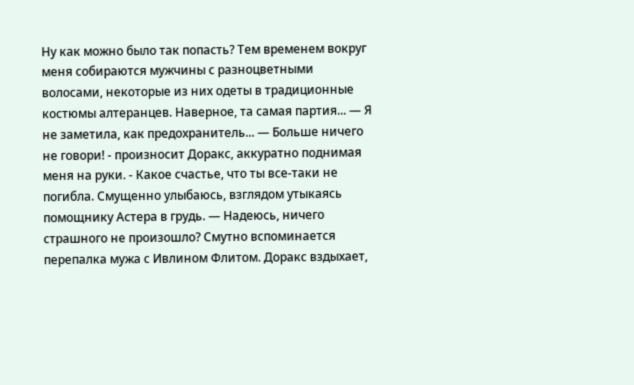Ну как можно было так попасть? Тем временем вокруг меня собираются мужчины с разноцветными волосами, некоторые из них одеты в традиционные костюмы алтеранцев. Наверное, та самая партия... — Я не заметила, как предохранитель... — Больше ничего не говори! - произносит Доракс, аккуратно поднимая меня на руки. - Какое счастье, что ты все-таки не погибла. Смущенно улыбаюсь, взглядом утыкаясь помощнику Астера в грудь. — Надеюсь, ничего страшного не произошло? Смутно вспоминается перепалка мужа с Ивлином Флитом. Доракс вздыхает,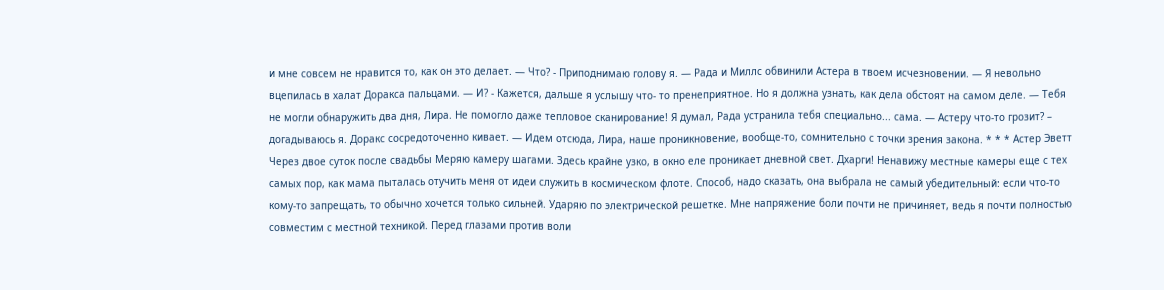и мне совсем не нравится то, как он это делает. — Что? - Приподнимаю голову я. — Рада и Миллс обвинили Астера в твоем исчезновении. — Я невольно вцепилась в халат Доракса пальцами. — И? - Кажется, дальше я услышу что- то пренеприятное. Но я должна узнать, как дела обстоят на самом деле. — Тебя не могли обнаружить два дня, Лира. Не помогло даже тепловое сканирование! Я думал, Рада устранила тебя специально... сама. — Астеру что-то грозит? – догадываюсь я. Доракс сосредоточенно кивает. — Идем отсюда, Лира, наше проникновение, вообще-то, сомнительно с точки зрения закона. * * * Астер Эветт Через двое суток после свадьбы Меряю камеру шагами. Здесь крайне узко, в окно еле проникает дневной свет. Дхарги! Ненавижу местные камеры еще с тех самых пор, как мама пыталась отучить меня от идеи служить в космическом флоте. Способ, надо сказать, она выбрала не самый убедительный: если что-то кому-то запрещать, то обычно хочется только сильней. Ударяю по электрической решетке. Мне напряжение боли почти не причиняет, ведь я почти полностью совместим с местной техникой. Перед глазами против воли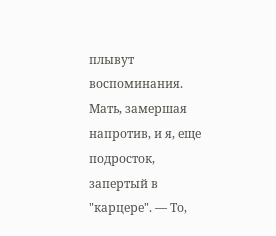плывут воспоминания. Мать, замершая напротив, и я, еще подросток, запертый в "карцере". — То,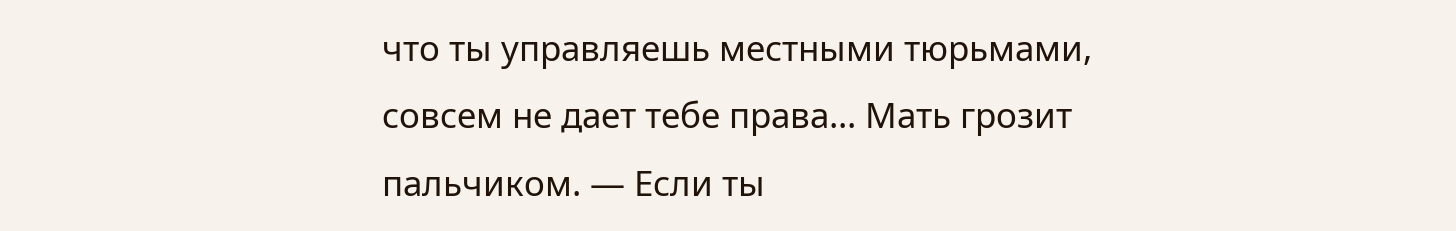что ты управляешь местными тюрьмами, совсем не дает тебе права... Мать грозит пальчиком. — Если ты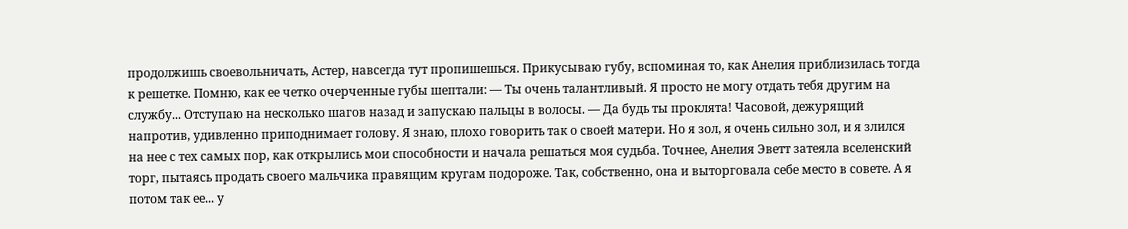продолжишь своевольничать, Астер, навсегда тут пропишешься. Прикусываю губу, вспоминая то, как Анелия приблизилась тогда к решетке. Помню, как ее четко очерченные губы шептали: — Ты очень талантливый. Я просто не могу отдать тебя другим на службу... Отступаю на несколько шагов назад и запускаю пальцы в волосы. — Да будь ты проклята! Часовой, дежурящий напротив, удивленно приподнимает голову. Я знаю, плохо говорить так о своей матери. Но я зол, я очень сильно зол, и я злился на нее с тех самых пор, как открылись мои способности и начала решаться моя судьба. Точнее, Анелия Эветт затеяла вселенский торг, пытаясь продать своего мальчика правящим кругам подороже. Так, собственно, она и выторговала себе место в совете. А я потом так ее... у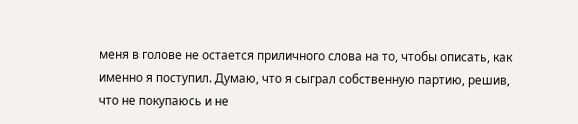меня в голове не остается приличного слова на то, чтобы описать, как именно я поступил. Думаю, что я сыграл собственную партию, решив, что не покупаюсь и не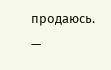продаюсь. —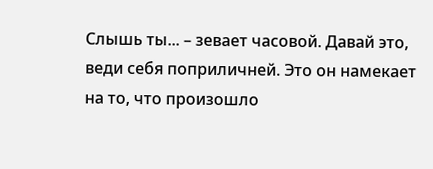Слышь ты... – зевает часовой. Давай это, веди себя поприличней. Это он намекает на то, что произошло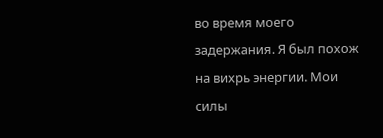во время моего задержания. Я был похож на вихрь энергии. Мои силы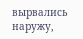вырвались наружу,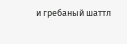и гребаный шаттл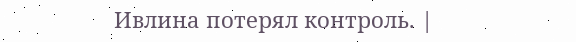Ивлина потерял контроль. |